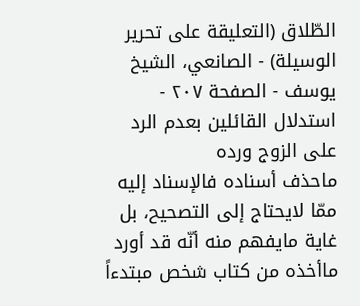الطّلاق (التعليقة على تحرير الوسيلة) - الصانعي، الشيخ يوسف - الصفحة ٢٠٧ - استدلال القائلين بعدم الرد على الزوج ورده
ماحذف أسناده فالإسناد إليه ممّا لايحتاج إلى التصحيح، بل غاية مايفهم منه أنّه قد أورد ماأخذه من كتاب شخص مبتدءاً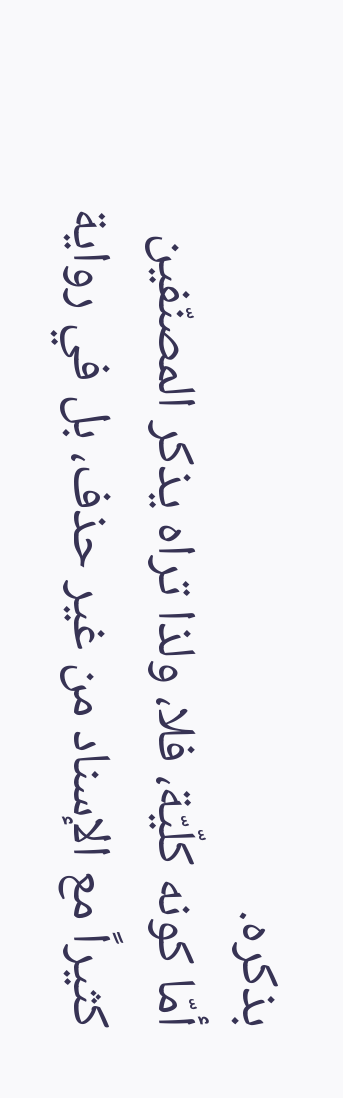بذكره.
أمّا كونه كلّيّة، فلا، ولذا تراه يذكر المصنّفين كثيراً مع الإسناد من غير حذف، بل في رواية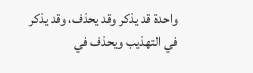واحدة قد يذكر وقد يحذف، وقد يذكر في التهذيب ويحذف في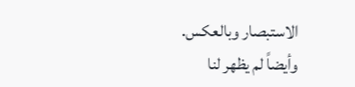الاستبصار وبالعكس.
وأيضاً لم يظهر لنا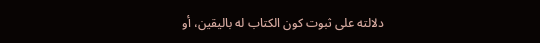دلالته على ثبوت كون الكتاب له باليقين، أو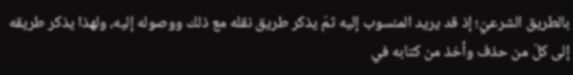بالطريق الشرعيّ؛ إذ قد يريد المنسوب إليه ثمّ يذكر طريق نقله مع ذلك ووصوله إليه، ولهذا يذكر طريقه إلى كلّ من حذف وأخذ من كتابه في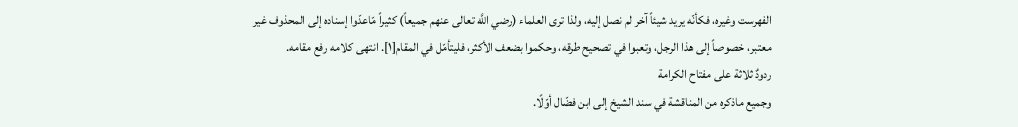الفهرست وغيره، فكأنّه يريد شيئاً آخر لم نصل إليه، ولذا ترى العلماء (رضي اللَّه تعالى عنهم جميعاً) كثيراً مّاعدّوا إسناده إلى المحذوف غير معتبر، خصوصاً إلى هذا الرجل، وتعبوا في تصحيح طرقه، وحكموا بضعف الأكثر، فليتأمّل في المقام[١]. انتهى كلامه رفع مقامه.
ردودٌ ثلاثة على مفتاح الكرامة
وجميع ماذكره من المناقشة في سند الشيخ إلى ابن فضّال أوّلًا.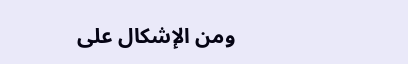ومن الإشكال على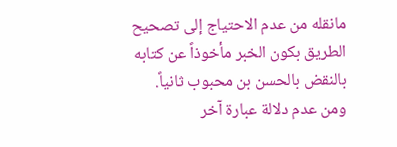مانقله من عدم الاحتياج إلى تصحيح الطريق بكون الخبر مأخوذاً عن كتابه بالنقض بالحسن بن محبوب ثانياً.
ومن عدم دلالة عبارة آخر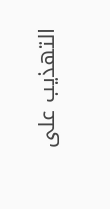التهذيب على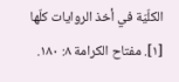الكلّيّة في أخذ الروايات كلّها
[١]. مفتاح الكرامة ٨: ١٨٠.